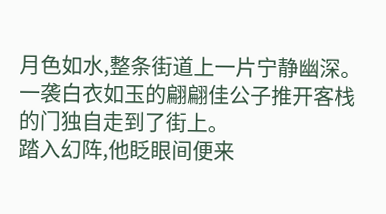月色如水,整条街道上一片宁静幽深。
一袭白衣如玉的翩翩佳公子推开客栈的门独自走到了街上。
踏入幻阵,他眨眼间便来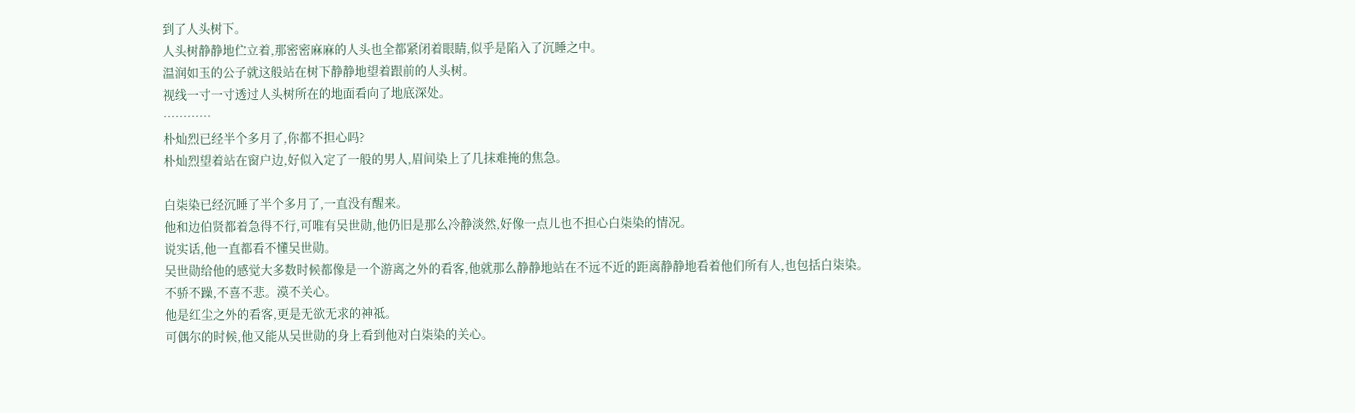到了人头树下。
人头树静静地伫立着,那密密麻麻的人头也全都紧闭着眼睛,似乎是陷入了沉睡之中。
温润如玉的公子就这般站在树下静静地望着跟前的人头树。
视线一寸一寸透过人头树所在的地面看向了地底深处。
…………
朴灿烈已经半个多月了,你都不担心吗?
朴灿烈望着站在窗户边,好似入定了一般的男人,眉间染上了几抹难掩的焦急。

白柒染已经沉睡了半个多月了,一直没有醒来。
他和边伯贤都着急得不行,可唯有吴世勋,他仍旧是那么冷静淡然,好像一点儿也不担心白柒染的情况。
说实话,他一直都看不懂吴世勋。
吴世勋给他的感觉大多数时候都像是一个游离之外的看客,他就那么静静地站在不远不近的距离静静地看着他们所有人,也包括白柒染。
不骄不躁,不喜不悲。漠不关心。
他是红尘之外的看客,更是无欲无求的神祗。
可偶尔的时候,他又能从吴世勋的身上看到他对白柒染的关心。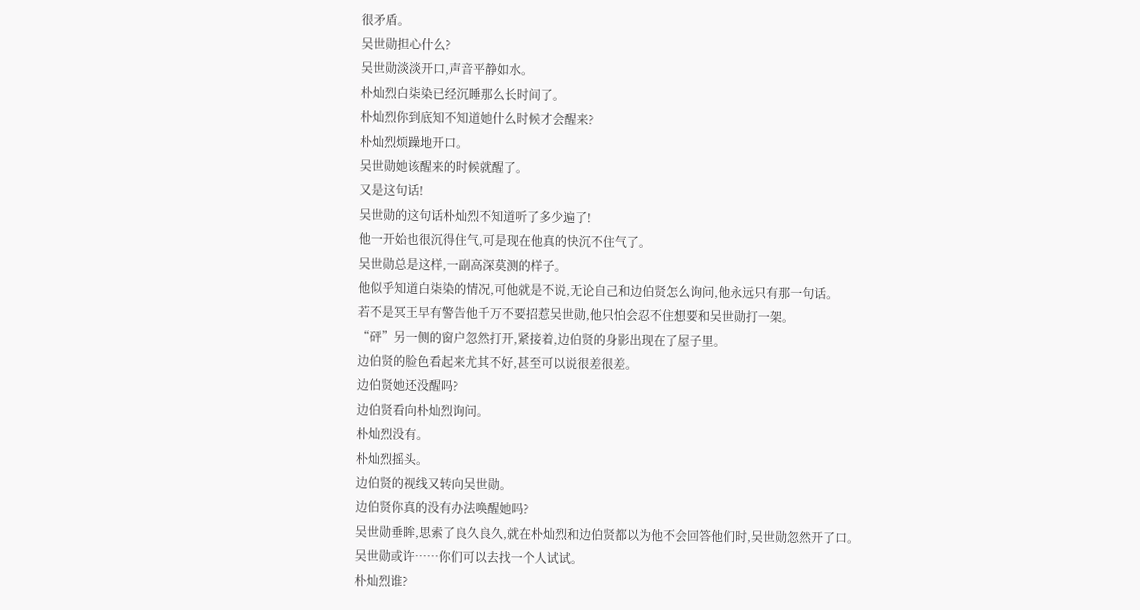很矛盾。
吴世勋担心什么?
吴世勋淡淡开口,声音平静如水。
朴灿烈白柒染已经沉睡那么长时间了。
朴灿烈你到底知不知道她什么时候才会醒来?
朴灿烈烦躁地开口。
吴世勋她该醒来的时候就醒了。
又是这句话!
吴世勋的这句话朴灿烈不知道听了多少遍了!
他一开始也很沉得住气,可是现在他真的快沉不住气了。
吴世勋总是这样,一副高深莫测的样子。
他似乎知道白柒染的情况,可他就是不说,无论自己和边伯贤怎么询问,他永远只有那一句话。
若不是冥王早有警告他千万不要招惹吴世勋,他只怕会忍不住想要和吴世勋打一架。
“砰”另一侧的窗户忽然打开,紧接着,边伯贤的身影出现在了屋子里。
边伯贤的脸色看起来尤其不好,甚至可以说很差很差。
边伯贤她还没醒吗?
边伯贤看向朴灿烈询问。
朴灿烈没有。
朴灿烈摇头。
边伯贤的视线又转向吴世勋。
边伯贤你真的没有办法唤醒她吗?
吴世勋垂眸,思索了良久良久,就在朴灿烈和边伯贤都以为他不会回答他们时,吴世勋忽然开了口。
吴世勋或许……你们可以去找一个人试试。
朴灿烈谁?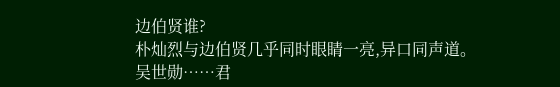边伯贤谁?
朴灿烈与边伯贤几乎同时眼睛一亮,异口同声道。
吴世勋……君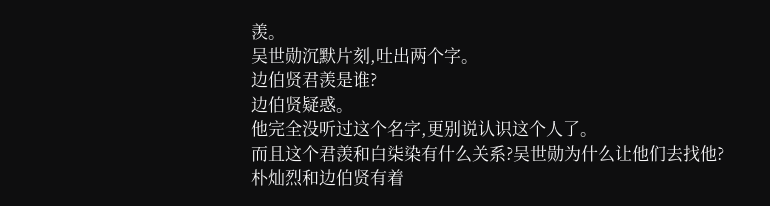羡。
吴世勋沉默片刻,吐出两个字。
边伯贤君羡是谁?
边伯贤疑惑。
他完全没听过这个名字,更别说认识这个人了。
而且这个君羡和白柒染有什么关系?吴世勋为什么让他们去找他?
朴灿烈和边伯贤有着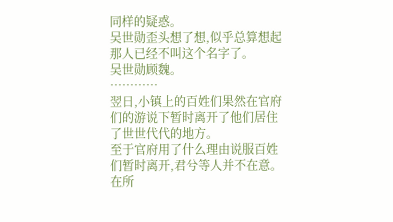同样的疑惑。
吴世勋歪头想了想,似乎总算想起那人已经不叫这个名字了。
吴世勋顾魏。
…………
翌日,小镇上的百姓们果然在官府们的游说下暂时离开了他们居住了世世代代的地方。
至于官府用了什么理由说服百姓们暂时离开,君兮等人并不在意。
在所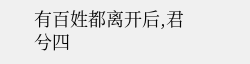有百姓都离开后,君兮四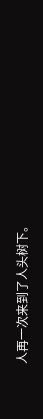人再一次来到了人头树下。